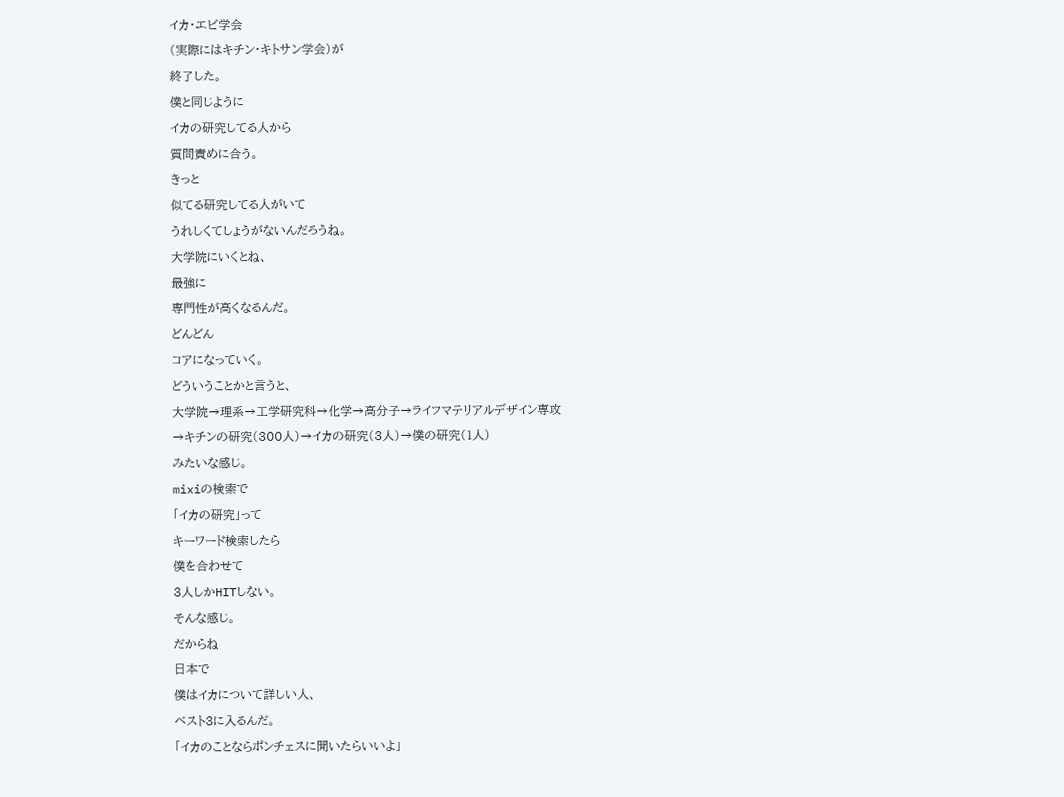イカ・エビ学会
(実際にはキチン・キトサン学会)が
終了した。
僕と同じように
イカの研究してる人から
質問責めに合う。
きっと
似てる研究してる人がいて
うれしくてしょうがないんだろうね。
大学院にいくとね、
最強に
専門性が高くなるんだ。
どんどん
コアになっていく。
どういうことかと言うと、
大学院→理系→工学研究科→化学→高分子→ライフマテリアルデザイン専攻
→キチンの研究(300人)→イカの研究(3人)→僕の研究(1人)
みたいな感じ。
mixiの検索で
「イカの研究」って
キーワード検索したら
僕を合わせて
3人しかHITしない。
そんな感じ。
だからね
日本で
僕はイカについて詳しい人、
ベスト3に入るんだ。
「イカのことならポンチェスに聞いたらいいよ」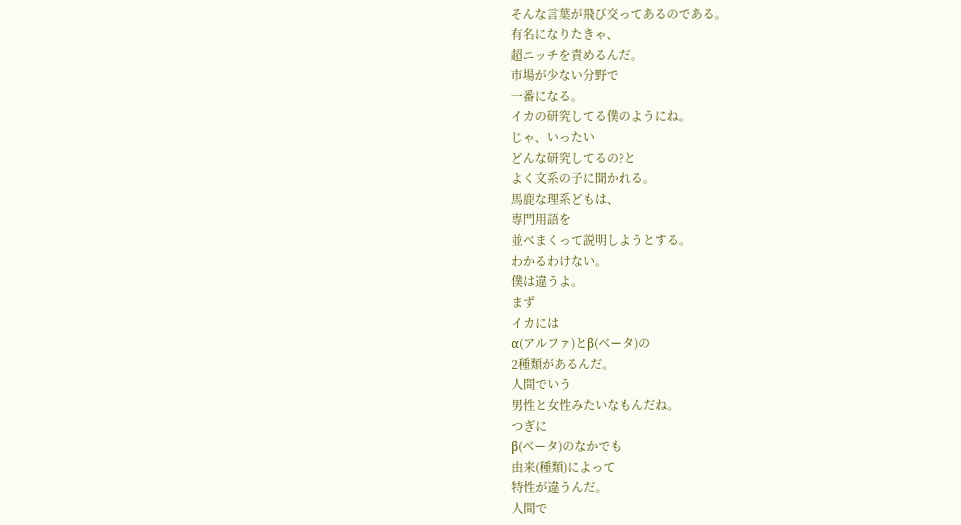そんな言葉が飛び交ってあるのである。
有名になりたきゃ、
超ニッチを責めるんだ。
市場が少ない分野で
一番になる。
イカの研究してる僕のようにね。
じゃ、いったい
どんな研究してるの?と
よく文系の子に聞かれる。
馬鹿な理系どもは、
専門用語を
並べまくって説明しようとする。
わかるわけない。
僕は違うよ。
まず
イカには
α(アルファ)とβ(ベータ)の
2種類があるんだ。
人間でいう
男性と女性みたいなもんだね。
つぎに
β(ベータ)のなかでも
由来(種類)によって
特性が違うんだ。
人間で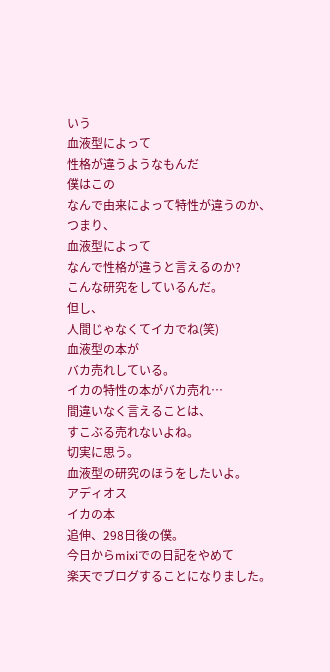いう
血液型によって
性格が違うようなもんだ
僕はこの
なんで由来によって特性が違うのか、
つまり、
血液型によって
なんで性格が違うと言えるのか?
こんな研究をしているんだ。
但し、
人間じゃなくてイカでね(笑)
血液型の本が
バカ売れしている。
イカの特性の本がバカ売れ…
間違いなく言えることは、
すこぶる売れないよね。
切実に思う。
血液型の研究のほうをしたいよ。
アディオス
イカの本
追伸、298日後の僕。
今日からmixiでの日記をやめて
楽天でブログすることになりました。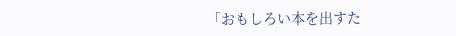「おもしろい本を出すた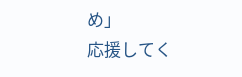め」
応援してく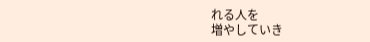れる人を
増やしていき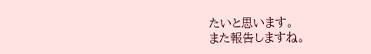たいと思います。
また報告しますね。